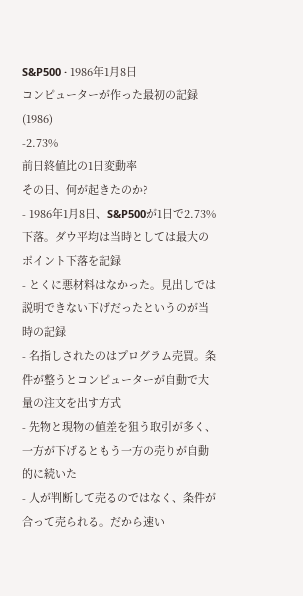S&P500 · 1986年1月8日
コンピューターが作った最初の記録(1986)
-2.73%
前日終値比の1日変動率
その日、何が起きたのか?
- 1986年1月8日、S&P500が1日で2.73%下落。ダウ平均は当時としては最大のポイント下落を記録
- とくに悪材料はなかった。見出しでは説明できない下げだったというのが当時の記録
- 名指しされたのはプログラム売買。条件が整うとコンピューターが自動で大量の注文を出す方式
- 先物と現物の値差を狙う取引が多く、一方が下げるともう一方の売りが自動的に続いた
- 人が判断して売るのではなく、条件が合って売られる。だから速い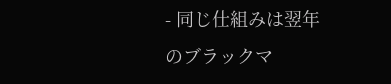- 同じ仕組みは翌年のブラックマ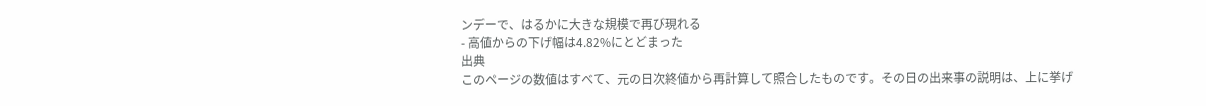ンデーで、はるかに大きな規模で再び現れる
- 高値からの下げ幅は4.82%にとどまった
出典
このページの数値はすべて、元の日次終値から再計算して照合したものです。その日の出来事の説明は、上に挙げ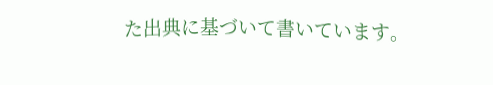た出典に基づいて書いています。